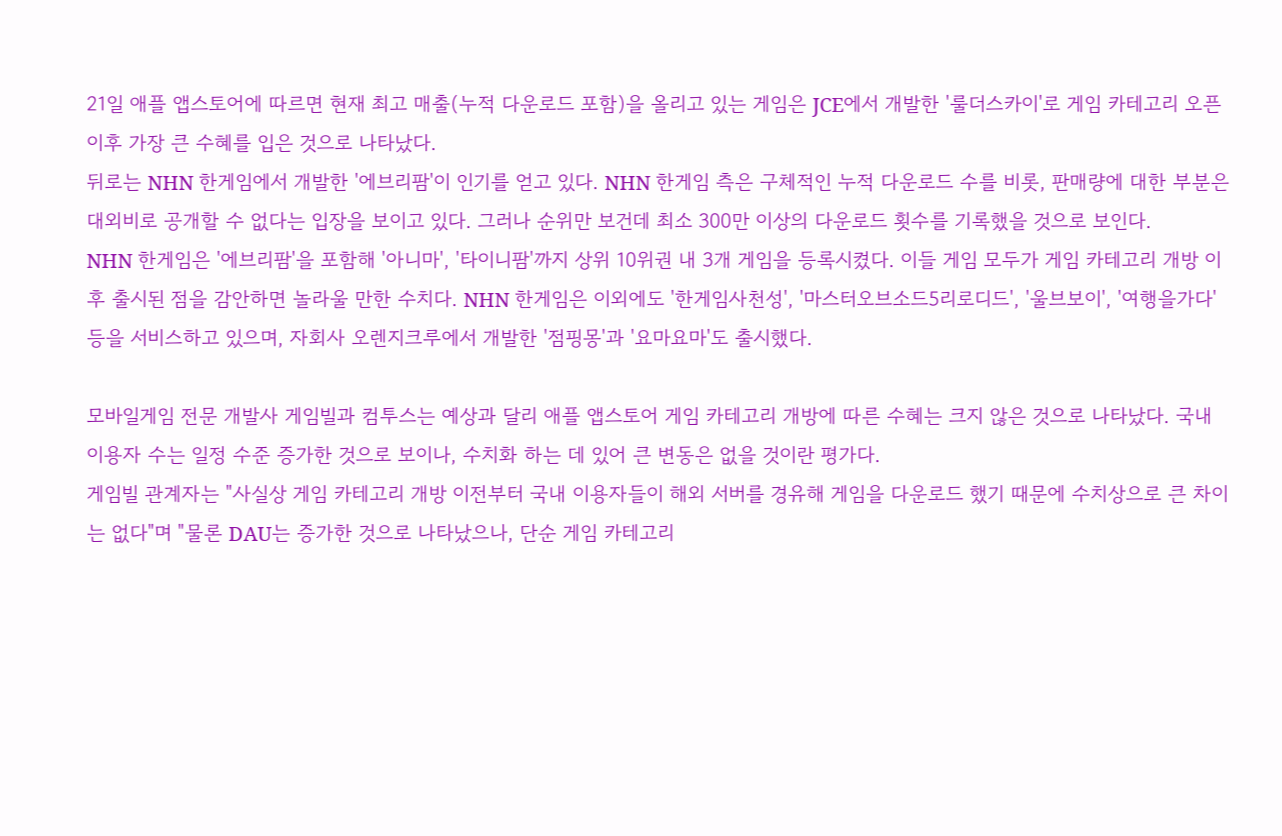21일 애플 앱스토어에 따르면 현재 최고 매출(누적 다운로드 포함)을 올리고 있는 게임은 JCE에서 개발한 '룰더스카이'로 게임 카테고리 오픈 이후 가장 큰 수혜를 입은 것으로 나타났다.
뒤로는 NHN 한게임에서 개발한 '에브리팜'이 인기를 얻고 있다. NHN 한게임 측은 구체적인 누적 다운로드 수를 비롯, 판매량에 대한 부분은 대외비로 공개할 수 없다는 입장을 보이고 있다. 그러나 순위만 보건데 최소 300만 이상의 다운로드 횟수를 기록했을 것으로 보인다.
NHN 한게임은 '에브리팜'을 포함해 '아니마', '타이니팜'까지 상위 10위권 내 3개 게임을 등록시켰다. 이들 게임 모두가 게임 카테고리 개방 이후 출시된 점을 감안하면 놀라울 만한 수치다. NHN 한게임은 이외에도 '한게임사천성', '마스터오브소드5리로디드', '울브보이', '여행을가다' 등을 서비스하고 있으며, 자회사 오렌지크루에서 개발한 '점핑몽'과 '요마요마'도 출시했다.

모바일게임 전문 개발사 게임빌과 컴투스는 예상과 달리 애플 앱스토어 게임 카테고리 개방에 따른 수혜는 크지 않은 것으로 나타났다. 국내 이용자 수는 일정 수준 증가한 것으로 보이나, 수치화 하는 데 있어 큰 변동은 없을 것이란 평가다.
게임빌 관계자는 "사실상 게임 카테고리 개방 이전부터 국내 이용자들이 해외 서버를 경유해 게임을 다운로드 했기 때문에 수치상으로 큰 차이는 없다"며 "물론 DAU는 증가한 것으로 나타났으나, 단순 게임 카테고리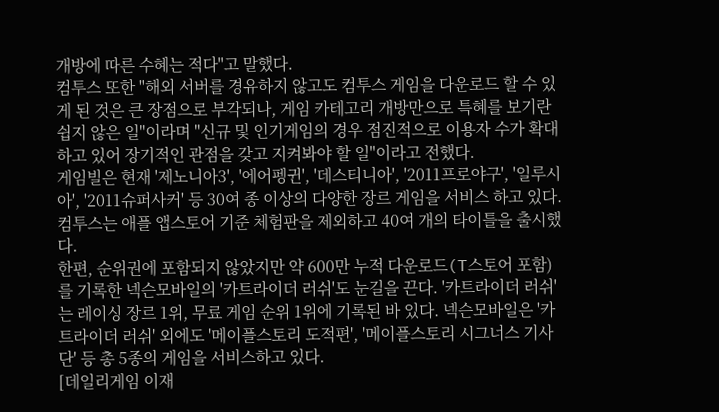개방에 따른 수혜는 적다"고 말했다.
컴투스 또한 "해외 서버를 경유하지 않고도 컴투스 게임을 다운로드 할 수 있게 된 것은 큰 장점으로 부각되나, 게임 카테고리 개방만으로 특혜를 보기란 쉽지 않은 일"이라며 "신규 및 인기게임의 경우 점진적으로 이용자 수가 확대하고 있어 장기적인 관점을 갖고 지켜봐야 할 일"이라고 전했다.
게임빌은 현재 '제노니아3', '에어펭귄', '데스티니아', '2011프로야구', '일루시아', '2011슈퍼사커' 등 30여 종 이상의 다양한 장르 게임을 서비스 하고 있다. 컴투스는 애플 앱스토어 기준 체험판을 제외하고 40여 개의 타이틀을 출시했다.
한편, 순위권에 포함되지 않았지만 약 600만 누적 다운로드(T스토어 포함)를 기록한 넥슨모바일의 '카트라이더 러쉬'도 눈길을 끈다. '카트라이더 러쉬'는 레이싱 장르 1위, 무료 게임 순위 1위에 기록된 바 있다. 넥슨모바일은 '카트라이더 러쉬' 외에도 '메이플스토리 도적편', '메이플스토리 시그너스 기사단' 등 총 5종의 게임을 서비스하고 있다.
[데일리게임 이재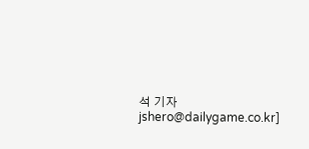석 기자 jshero@dailygame.co.kr]